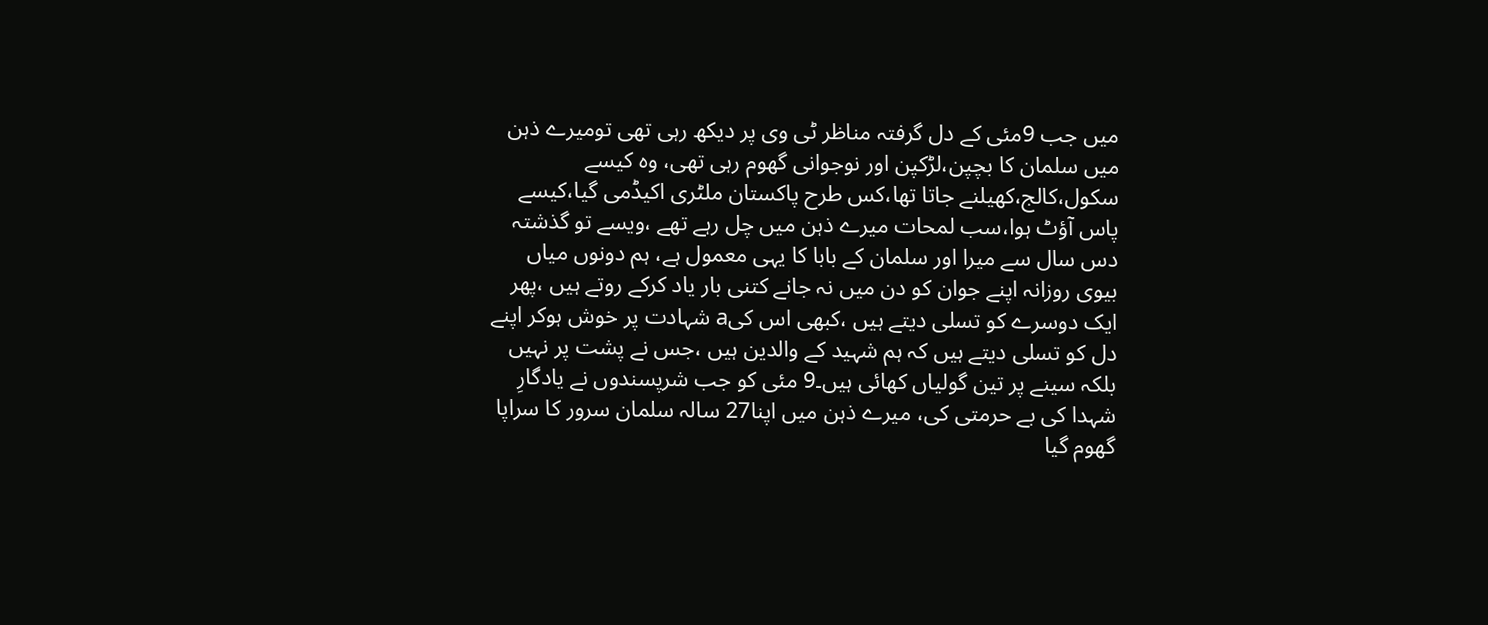میں جب 9مئی کے دل گرفتہ مناظر ٹی وی پر دیکھ رہی تھی تومیرے ذہن میں سلمان کا بچپن،لڑکپن اور نوجوانی گھوم رہی تھی، وہ کیسے سکول،کالج،کھیلنے جاتا تھا،کس طرح پاکستان ملٹری اکیڈمی گیا،کیسے پاس آؤٹ ہوا،سب لمحات میرے ذہن میں چل رہے تھے ،ویسے تو گذشتہ دس سال سے میرا اور سلمان کے بابا کا یہی معمول ہے، ہم دونوں میاں بیوی روزانہ اپنے جوان کو دن میں نہ جانے کتنی بار یاد کرکے روتے ہیں ،پھر ایک دوسرے کو تسلی دیتے ہیں ،کبھی اس کیa شہادت پر خوش ہوکر اپنے دل کو تسلی دیتے ہیں کہ ہم شہید کے والدین ہیں ،جس نے پشت پر نہیں بلکہ سینے پر تین گولیاں کھائی ہیں۔9 مئی کو جب شرپسندوں نے یادگارِ شہدا کی بے حرمتی کی، میرے ذہن میں اپنا27 سالہ سلمان سرور کا سراپا گھوم گیا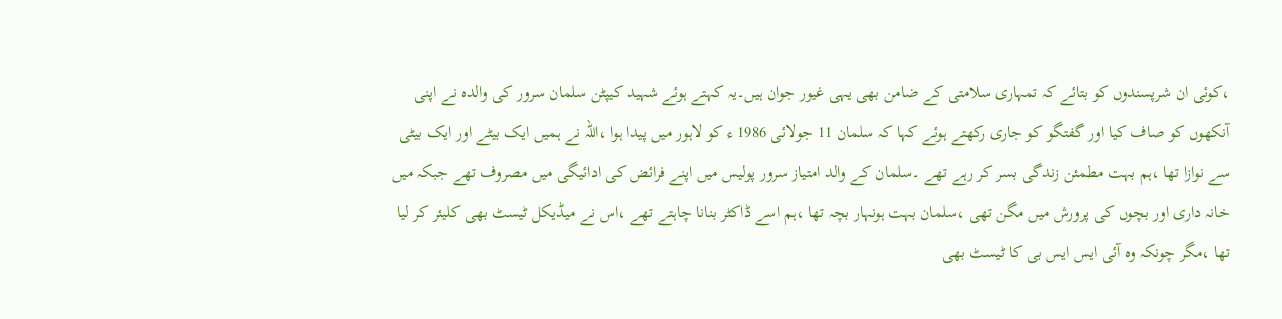،کوئی ان شرپسندوں کو بتائے کہ تمہاری سلامتی کے ضامن بھی یہی غیور جوان ہیں۔یہ کہتے ہوئے شہید کیپٹن سلمان سرور کی والدہ نے اپنی آنکھوں کو صاف کیا اور گفتگو کو جاری رکھتے ہوئے کہا کہ سلمان 11 جولائی 1986 ء کو لاہور میں پیدا ہوا ،اللہ نے ہمیں ایک بیٹے اور ایک بیٹی سے نوازا تھا ،ہم بہت مطمئن زندگی بسر کر رہے تھے ۔سلمان کے والد امتیاز سرور پولیس میں اپنے فرائض کی ادائیگی میں مصروف تھے جبکہ میں خانہ داری اور بچوں کی پرورش میں مگن تھی ،سلمان بہت ہونہار بچہ تھا ،ہم اسے ڈاکٹر بنانا چاہتے تھے ،اس نے میڈیکل ٹیسٹ بھی کلیئر کر لیا تھا ،مگر چونکہ وہ آئی ایس ایس بی کا ٹیسٹ بھی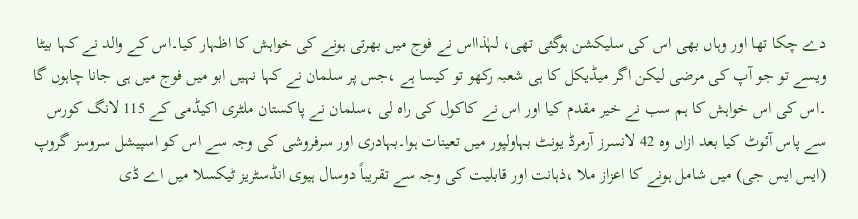دے چکا تھا اور وہاں بھی اس کی سلیکشن ہوگئی تھی، لہٰذااس نے فوج میں بھرتی ہونے کی خواہش کا اظہار کیا۔اس کے والد نے کہا بیٹا ویسے تو جو آپ کی مرضی لیکن اگر میڈیکل کا ہی شعبہ رکھو تو کیسا ہے ،جس پر سلمان نے کہا نہیں ابو میں فوج میں ہی جانا چاہوں گا ۔اس کی اس خواہش کا ہم سب نے خیر مقدم کیا اور اس نے کاکول کی راہ لی ،سلمان نے پاکستان ملٹری اکیڈمی کے 115 لانگ کورس سے پاس آئوٹ کیا بعد ازاں وہ 42 لانسرز آرمرڈ یونٹ بہاولپور میں تعینات ہوا۔بہادری اور سرفروشی کی وجہ سے اس کو اسپیشل سروسز گروپ (ایس ایس جی) میں شامل ہونے کا اعزاز ملا ،ذہانت اور قابلیت کی وجہ سے تقریباً دوسال ہیوی انڈسٹریز ٹیکسلا میں اے ڈی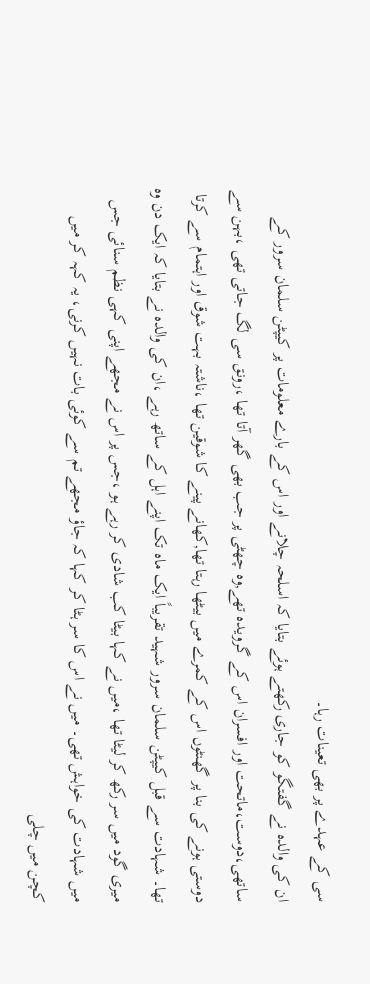سی کے عہدے پر بھی تعینات رہا۔
ان کی والدہ نے گفتگو کو جاری رکھتے ہوئے بتایا کہ اسلحہ چلانے اور اس کے بارے معلومات پر کیپٹن سلمان سرور کے ساتھی،دوست،ماتحت اور افسران اس کے گرویدہ تھے,وہ چھٹی پر جب بھی گھر آتا تھا ،رونق سی لگ جاتی تھی ،بہن سے دوستی ہونے کی بنا پر گھنٹوں اس کے کمرے میں بیٹھا رہتا تھا,کھانے پینے کا شوقین تھا ،ناشتہ بہت شوق اور اہتمام سے کرتا تھا۔ شہادت سے قبل کیپٹن سلمان سرور شہید تقریباً ایک ماہ تک اپنے اہل کے ساتھ رہے ،ان کی والدہ نے بتایا کہ ایک دن وہ میری گود میں سر رکھ کر لیٹا تھا ،میں نے کہا بیٹا کب شادی کر رہے ہو ،جس پر اس نے مجھے اپنی کہی نظم سنائی جس میں شہادت کی خواہش تھی۔ میں نے اس کا سر ہٹا کر کہا کہ جاؤ مجھے تم سے کوئی بات نہیں کرنی، یہ کہہ کر میں کچن میں چلی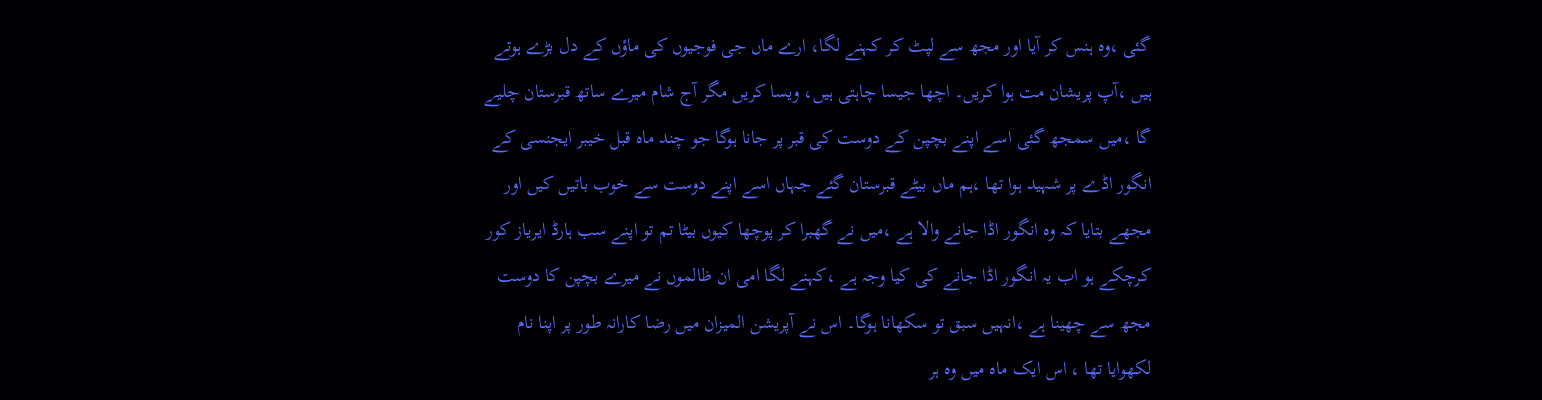گئی ،وہ ہنس کر آیا اور مجھ سے لپٹ کر کہنے لگا، ارے ماں جی فوجیوں کی ماؤں کے دل بڑے ہوتے ہیں ،آپ پریشان مت ہوا کریں۔ اچھا جیسا چاہتی ہیں، ویسا کریں مگر آج شام میرے ساتھ قبرستان چلیے گا ،میں سمجھ گئی اسے اپنے بچپن کے دوست کی قبر پر جانا ہوگا جو چند ماہ قبل خیبر ایجنسی کے انگور اڈے پر شہید ہوا تھا ،ہم ماں بیٹے قبرستان گئے جہاں اسے اپنے دوست سے خوب باتیں کیں اور مجھے بتایا کہ وہ انگور اڈا جانے والا ہے ،میں نے گھبرا کر پوچھا کیوں بیٹا تم تو اپنے سب ہارڈ ایریاز کور کرچکے ہو اب یہ انگور اڈا جانے کی کیا وجہ ہے ،کہنے لگا امی ان ظالموں نے میرے بچپن کا دوست مجھ سے چھینا ہے ،انہیں سبق تو سکھانا ہوگا۔ اس نے آپریشن المیزان میں رضا کارانہ طور پر اپنا نام لکھوایا تھا ، اس ایک ماہ میں وہ ہر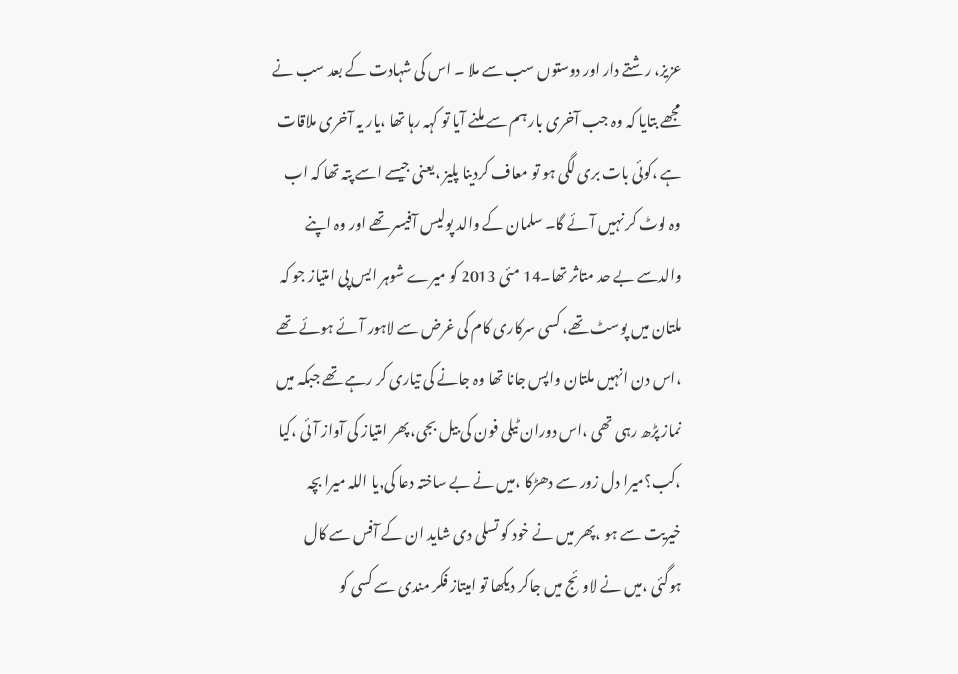عزیز، رشتے دار اور دوستوں سب سے ملا ۔ اس کی شہادت کے بعد سب نے مجھے بتایا کہ وہ جب آخری بار ہم سے ملنے آیا تو کہہ رہا تھا ،یار یہ آخری ملاقات ہے ،کوئی بات بری لگی ہو تو معاف کردینا پلیز ،یعنی جیسے اسے پتہ تھا کہ اب وہ لوٹ کر نہیں آئے گا۔ سلمان کے والد پولیس آفیسر تھے اور وہ اپنے والدسے بے حد متاثر تھا۔14 مئی 2013 کو میرے شوہر ایس پی امتیاز جو کہ ملتان میں پوسٹ تھے، کسی سرکاری کام کی غرض سے لاہور آئے ہوئے تھے ،اس دن انہیں ملتان واپس جانا تھا وہ جانے کی تیاری کر رہے تھے جبکہ میں نماز پڑھ رہی تھی ،اس دوران ٹیلی فون کی بیل بجی، پھر امتیاز کی آواز آئی ،کیا ،کب؟میرا دل زور سے دھڑکا ،میں نے بے ساختہ دعا کی,یا اللہ میرا بچہ خیریت سے ہو ،پھر میں نے خود کو تسلی دی شاید ان کے آفس سے کال ہوگئی ،میں نے لاوئج میں جاکر دیکھا تو امیتاز فکر مندی سے کسی کو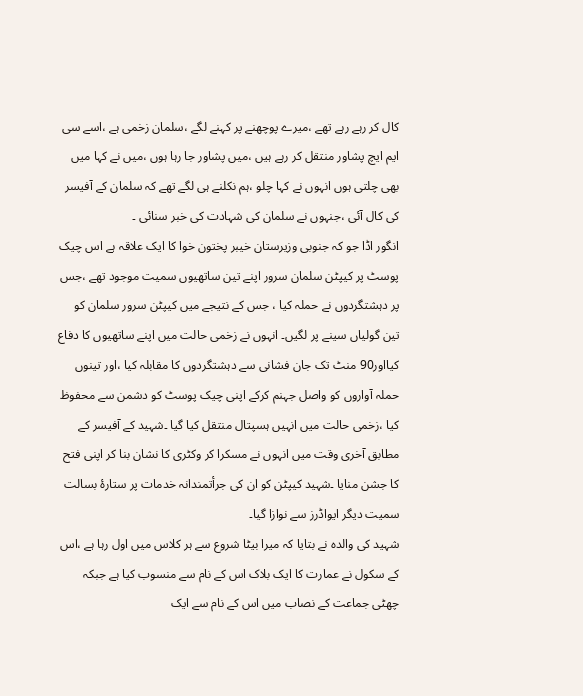کال کر رہے رہے تھے ،میرے پوچھنے پر کہنے لگے ،سلمان زخمی ہے ،اسے سی ایم ایچ پشاور منتقل کر رہے ہیں ،میں پشاور جا رہا ہوں ،میں نے کہا میں بھی چلتی ہوں انہوں نے کہا چلو ،ہم نکلنے ہی لگے تھے کہ سلمان کے آفیسر کی کال آئی ،جنہوں نے سلمان کی شہادت کی خبر سنائی ۔
انگور اڈا جو کہ جنوبی وزیرستان خیبر پختون خوا کا ایک علاقہ ہے اس چیک پوسٹ پر کیپٹن سلمان سرور اپنے تین ساتھیوں سمیت موجود تھے ،جس پر دہشتگردوں نے حملہ کیا ، جس کے نتیجے میں کیپٹن سرور سلمان کو تین گولیاں سینے پر لگیں۔ انہوں نے زخمی حالت میں اپنے ساتھیوں کا دفاع کیااور90 منٹ تک جان فشانی سے دہشتگردوں کا مقابلہ کیا ،اور تینوں حملہ آواروں کو واصل جہنم کرکے اپنی چیک پوسٹ کو دشمن سے محفوظ کیا ،زخمی حالت میں انہیں ہسپتال منتقل کیا گیا ۔شہید کے آفیسر کے مطابق آخری وقت میں انہوں نے مسکرا کر وکٹری کا نشان بنا کر اپنی فتح کا جشن منایا ۔شہید کیپٹن کو ان کی جرأتمندانہ خدمات پر ستارۂ بسالت سمیت دیگر ایواڈرز سے نوازا گیا۔
شہید کی والدہ نے بتایا کہ میرا بیٹا شروع سے ہر کلاس میں اول رہا ہے ،اس کے سکول نے عمارت کا ایک بلاک اس کے نام سے منسوب کیا ہے جبکہ چھٹی جماعت کے نصاب میں اس کے نام سے ایک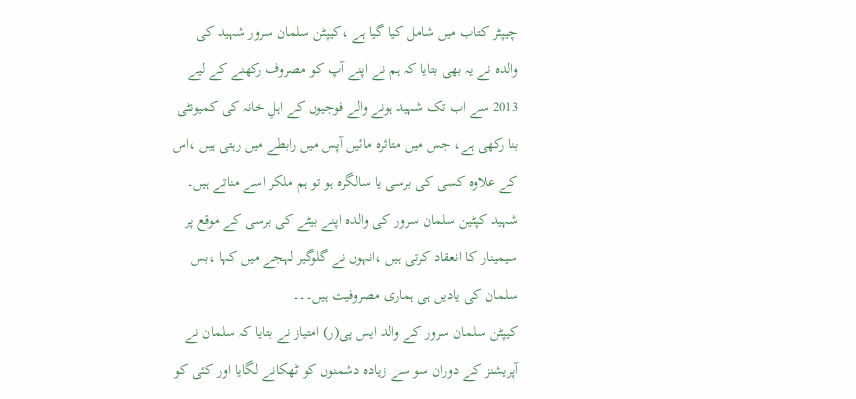چیپٹر کتاب میں شامل کیا گیا ہے ،کیپٹن سلمان سرور شہید کی والدہ نے یہ بھی بتایا کہ ہم نے اپنے آپ کو مصروف رکھنے کے لیے 2013 سے اب تک شہید ہونے والے فوجیوں کے اہلِ خانہ کی کمیونٹی بنا رکھی ہے، جس میں متاثرہ مائیں آپس میں رابطے میں رہتی ہیں ،اس کے علاوہ کسی کی برسی یا سالگرہ ہو تو ہم ملکر اسے مناتے ہیں۔ شہید کپٹین سلمان سرور کی والدہ اپنے بیٹے کی برسی کے موقع پر سیمینار کا انعقاد کرتی ہیں ،انہوں نے گلوگیر لہجے میں کہا ،بس سلمان کی یادیں ہی ہماری مصروفیت ہیں۔۔۔
کیپٹن سلمان سرور کے والد ایس پی(ر) امتیاز نے بتایا کہ سلمان نے آپریشنز کے دوران سو سے زیادہ دشمنوں کو ٹھکانے لگایا اور کئی کو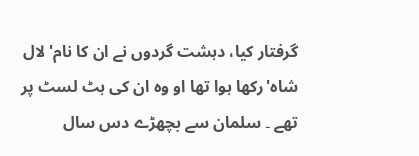گرفتار کیا، دہشت گردوں نے ان کا نام'لال شاہ'رکھا ہوا تھا او وہ ان کی ہٹ لسٹ پر تھے ۔ سلمان سے بچھڑے دس سال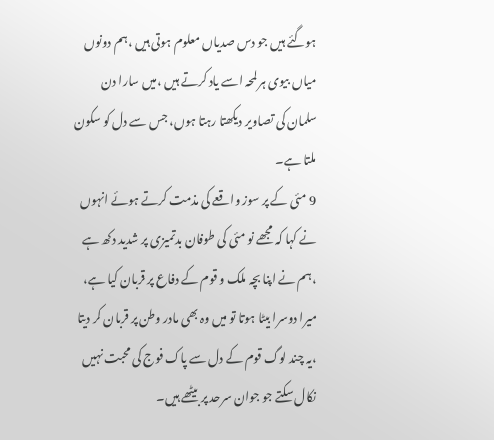ہوگئے ہیں جو دس صدیاں معلوم ہوتی ہیں ،ہم دونوں میاں بیوی ہر لمحہ اسے یاد کرتے ہیں ،میں سارا دن سلمان کی تصاویر دیکھتا رہتا ہوں، جس سے دل کو سکون ملتا ہے۔
9 مئی کے پر سوز واقعے کی مذمت کرتے ہوئے انہوں نے کہا کہ مجھے نو مئی کی طوفان بدتمیزی پر شدید دکھ ہے ،ہم نے اپنا بچہ ملک و قوم کے دفاع پر قربان کیا ہے، میرا دوسرا بیٹا ہوتا تو میں وہ بھی مادر وطن پر قربان کر دیتا ،یہ چند لوگ قوم کے دل سے پاک فوج کی محبت نہیں نکال سکتے جو جوان سرحد پر بیٹھے ہیں۔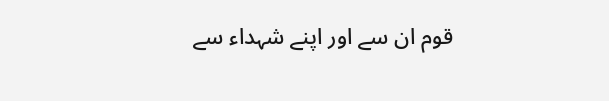قوم ان سے اور اپنے شہداء سے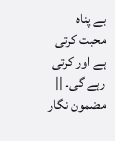بے پناہ محبت کرتی ہے اور کرتی رہے گی۔ ||
مضمون نگار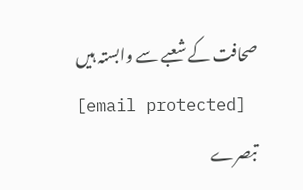صحافت کے شعبے سے وابستہ ہیں
[email protected]
تبصرے